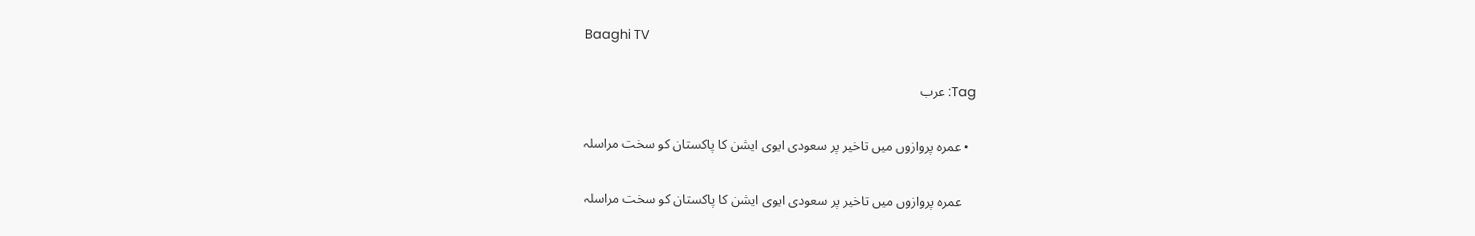Baaghi TV

Tag: عرب

  • عمرہ پروازوں میں تاخیر پر سعودی ایوی ایشن کا پاکستان کو سخت مراسلہ

    عمرہ پروازوں میں تاخیر پر سعودی ایوی ایشن کا پاکستان کو سخت مراسلہ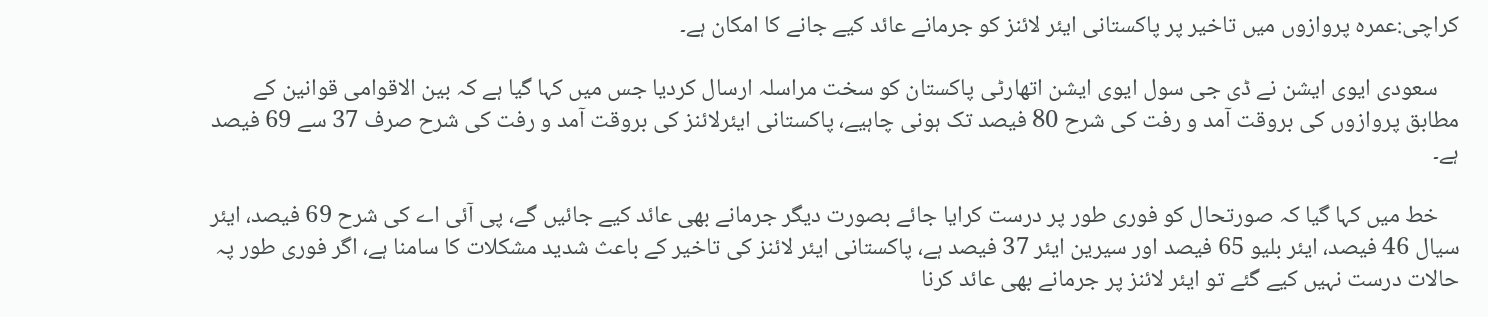کراچی:عمرہ پروازوں میں تاخیر پر پاکستانی ایئر لائنز کو جرمانے عائد کیے جانے کا امکان ہے۔

    سعودی ایوی ایشن نے ڈی جی سول ایوی ایشن اتھارٹی پاکستان کو سخت مراسلہ ارسال کردیا جس میں کہا گیا ہے کہ بین الاقوامی قوانین کے مطابق پروازوں کی بروقت آمد و رفت کی شرح 80 فیصد تک ہونی چاہیے، پاکستانی ایئرلائنز کی بروقت آمد و رفت کی شرح صرف 37 سے 69 فیصد ہے۔

    خط میں کہا گیا کہ صورتحال کو فوری طور پر درست کرایا جائے بصورت دیگر جرمانے بھی عائد کیے جائیں گے، پی آئی اے کی شرح 69 فیصد، ایئر سیال 46 فیصد، ایئر بلیو 65 فیصد اور سیرین ایئر 37 فیصد ہے، پاکستانی ایئر لائنز کی تاخیر کے باعث شدید مشکلات کا سامنا ہے، اگر فوری طور پہ حالات درست نہیں کیے گئے تو ایئر لائنز پر جرمانے بھی عائد کرنا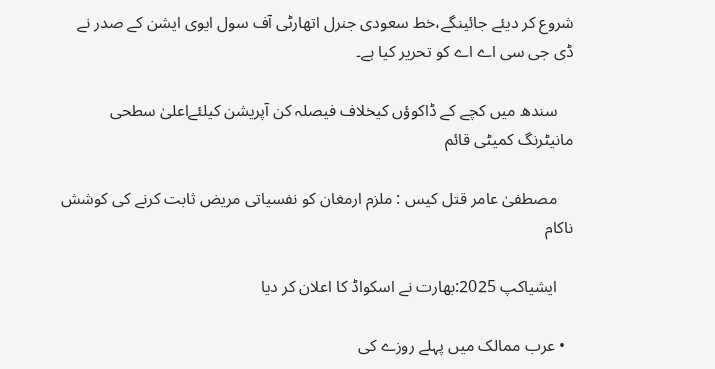شروع کر دیئے جائینگے،خط سعودی جنرل اتھارٹی آف سول ایوی ایشن کے صدر نے ڈی جی سی اے اے کو تحریر کیا ہے۔

    سندھ میں کچے کے ڈاکوؤں کیخلاف فیصلہ کن آپریشن کیلئےاعلیٰ سطحی مانیٹرنگ کمیٹی قائم

    مصطفیٰ عامر قتل کیس : ملزم ارمغان کو نفسیاتی مریض ثابت کرنے کی کوشش ناکام

    ایشیاکپ 2025:بھارت نے اسکواڈ کا اعلان کر دیا

  • عرب ممالک میں پہلے روزے کی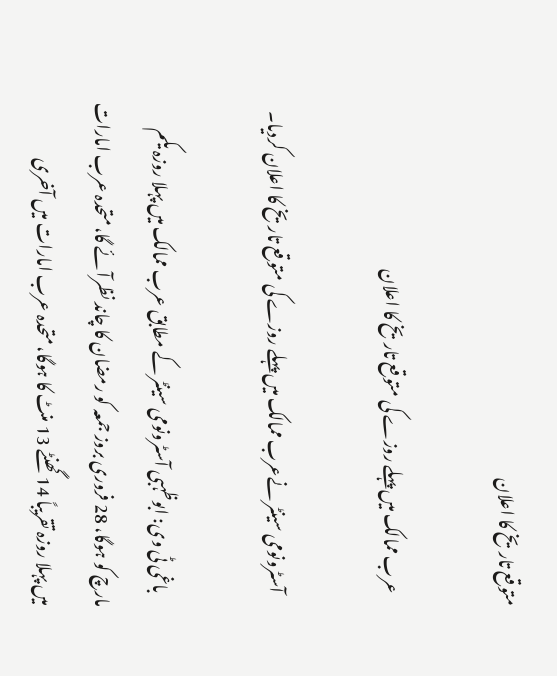متوقع تاریخ کا اعلان

    عرب ممالک میں پہلے روزے کی متوقع تاریخ کا اعلان

    آسٹرونومی سینٹر نےعرب ممالک میں پہلے روزے کی متوقع تاریخ کا اعلان کردیا۔

    باغی ٹی وی: ابوظہبی آسٹرونومی سینٹر کے مطابق عرب ممالک میں پہلا روزہ یکم مارچ کو ہوگا، 28 فروری بروز جمعہ کو رمضان کا چاند نظرآئے گا، متحدہ عرب امارات میں پہلا روزہ تقریباً 14 گھنٹے 13 منٹ کا ہوگا، متحدہ عرب امارات میں آخری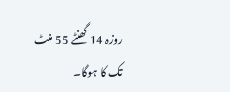روزہ 14 گھنٹے 55 منٹ تک کا ہوگا۔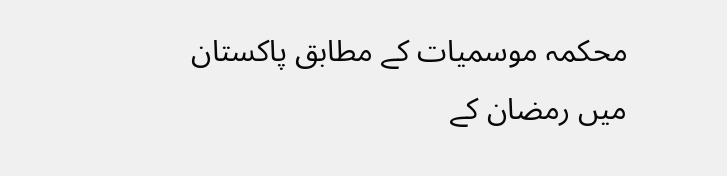محکمہ موسمیات کے مطابق پاکستان میں رمضان کے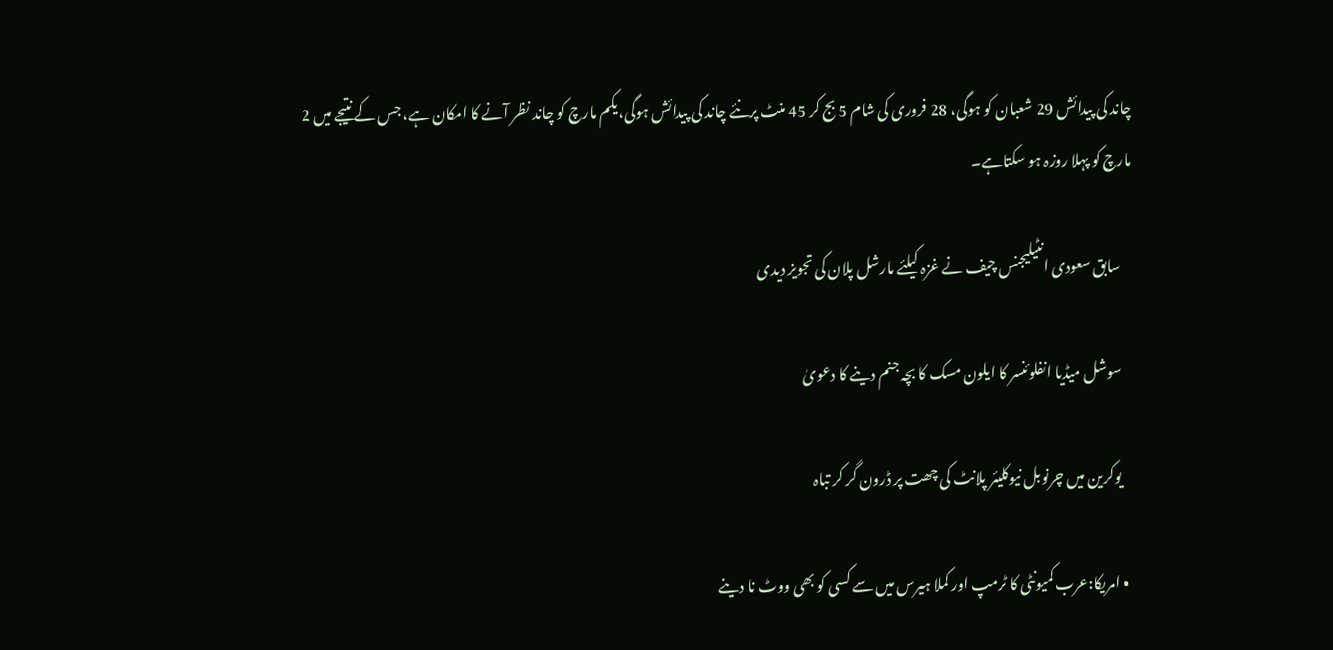چاند کی پیدائش 29 شعبان کو ہوگی، 28 فروری کی شام 5 بج کر 45 منٹ پرنئے چاند کی پیدائش ہوگی،یکم مارچ کو چاند نظر آنے کا امکان ہے، جس کے نتیجے میں 2 مارچ کو پہلا روزہ ہو سکتاہے۔

    سابق سعودی انٹیلیجنس چیف نے غزہ کیلئے مارشل پلان کی تجویز دیدی

    سوشل میڈیا انفلوئنسر کا ایلون مسک کا بچہ جنم دینے کا دعویٰ

    یوکرین میں چرنوبل نیوکلیئر پلانٹ کی چھت پر ڈرون گر کر تباہ

  • امریکا:عرب کمیونٹی کا ٹرمپ اور کملا ہیرس میں سے کسی کو بھی ووٹ نا دینے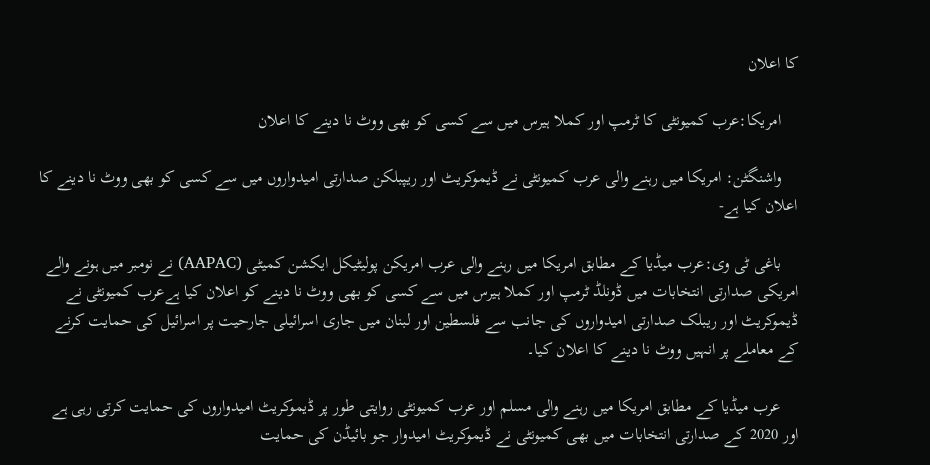کا اعلان

    امریکا:عرب کمیونٹی کا ٹرمپ اور کملا ہیرس میں سے کسی کو بھی ووٹ نا دینے کا اعلان

    واشنگٹن: امریکا میں رہنے والی عرب کمیونٹی نے ڈیموکریٹ اور ریپبلکن صدارتی امیدواروں میں سے کسی کو بھی ووٹ نا دینے کا اعلان کیا ہے-

    باغی ٹی وی:عرب میڈیا کے مطابق امریکا میں رہنے والی عرب امریکن پولیٹیکل ایکشن کمیٹی (AAPAC) نے نومبر میں ہونے والے امریکی صدارتی انتخابات میں ڈونلڈ ٹرمپ اور کملا ہیرس میں سے کسی کو بھی ووٹ نا دینے کو اعلان کیا ہےعرب کمیونٹی نے ڈیموکریٹ اور ریبلک صدارتی امیدواروں کی جانب سے فلسطین اور لبنان میں جاری اسرائیلی جارحیت پر اسرائیل کی حمایت کرنے کے معاملے پر انہیں ووٹ نا دینے کا اعلان کیا۔

    عرب میڈیا کے مطابق امریکا میں رہنے والی مسلم اور عرب کمیونٹی روایتی طور پر ڈیموکریٹ امیدواروں کی حمایت کرتی رہی ہے اور 2020 کے صدارتی انتخابات میں بھی کمیونٹی نے ڈیموکریٹ امیدوار جو بائیڈن کی حمایت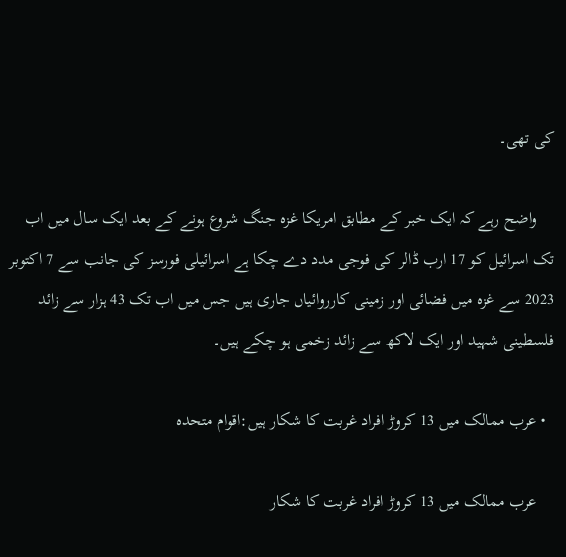کی تھی۔

    واضح رہے کہ ایک خبر کے مطابق امریکا غزہ جنگ شروع ہونے کے بعد ایک سال میں اب تک اسرائیل کو 17 ارب ڈالر کی فوجی مدد دے چکا ہے اسرائیلی فورسز کی جانب سے 7 اکتوبر 2023 سے غزہ میں فضائی اور زمینی کارروائیاں جاری ہیں جس میں اب تک 43 ہزار سے زائد فلسطینی شہید اور ایک لاکھ سے زائد زخمی ہو چکے ہیں۔

  • عرب ممالک میں 13 کروڑ افراد غربت کا شکار ہیں:اقوام متحدہ

    عرب ممالک میں 13 کروڑ افراد غربت کا شکار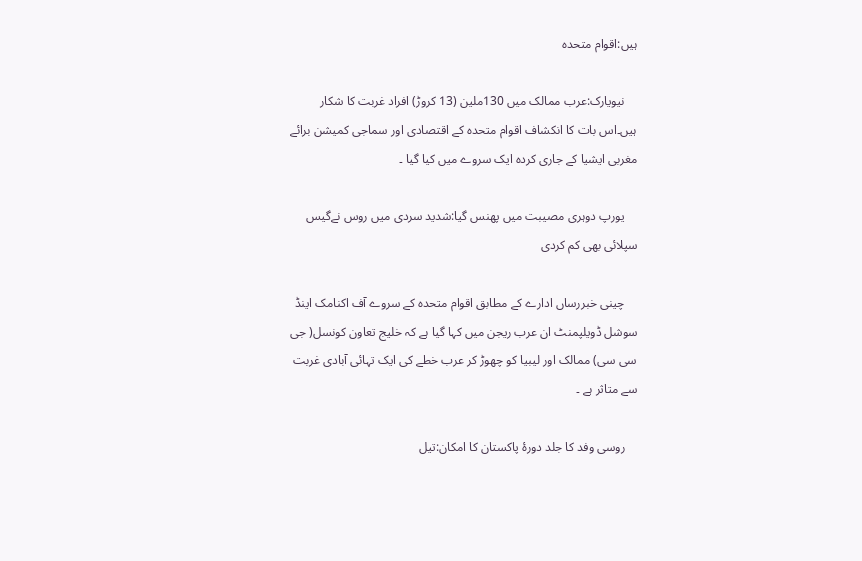ہیں:اقوام متحدہ

    نیویارک:عرب ممالک میں 130ملین (13 کروڑ) افراد غربت کا شکار ہیں۔اس بات کا انکشاف اقوام متحدہ کے اقتصادی اور سماجی کمیشن برائے مغربی ایشیا کے جاری کردہ ایک سروے میں کیا گیا ۔

    یورپ دوہری مصیبت میں پھنس گیا:شدید سردی میں روس نےگیس سپلائی بھی کم کردی

    چینی خبررساں ادارے کے مطابق اقوام متحدہ کے سروے آف اکنامک اینڈ سوشل ڈویلپمنٹ ان عرب ریجن میں کہا گیا ہے کہ خلیج تعاون کونسل( جی سی سی) ممالک اور لیبیا کو چھوڑ کر عرب خطے کی ایک تہائی آبادی غربت سے متاثر ہے ۔

    روسی وفد کا جلد دورۂ پاکستان کا امکان:تیل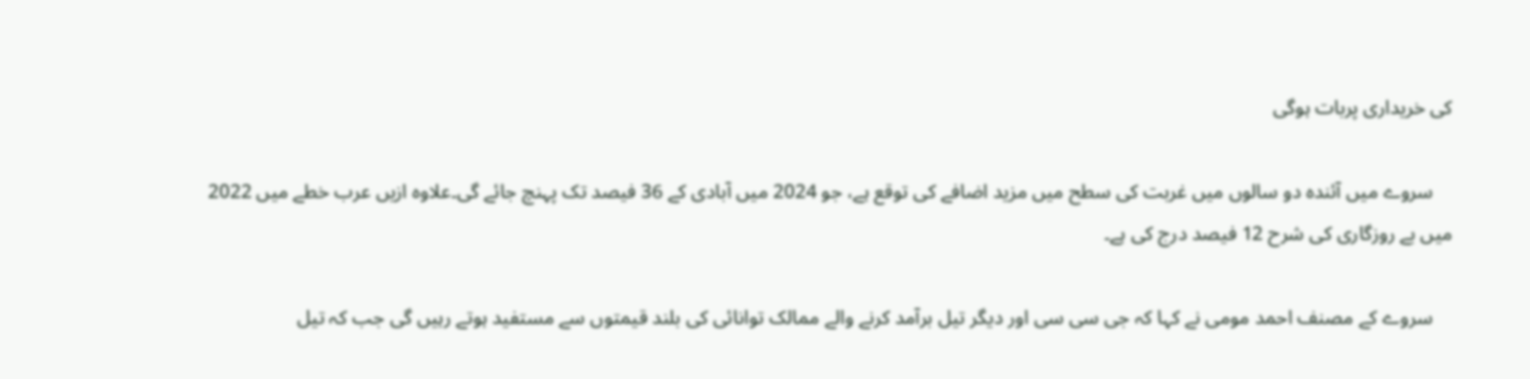کی خریداری پربات ہوگی

    سروے میں آئندہ دو سالوں میں غربت کی سطح میں مزید اضافے کی توقع ہے، جو 2024 میں آبادی کے 36 فیصد تک پہنچ جائے گی۔علاوہ ازیں عرب خطے میں 2022 میں بے روزگاری کی شرح 12 فیصد درج کی ہے۔

    سروے کے مصنف احمد مومی نے کہا کہ جی سی سی اور دیگر تیل برآمد کرنے والے ممالک توانائی کی بلند قیمتوں سے مستفید ہوتے رہیں گی جب کہ تیل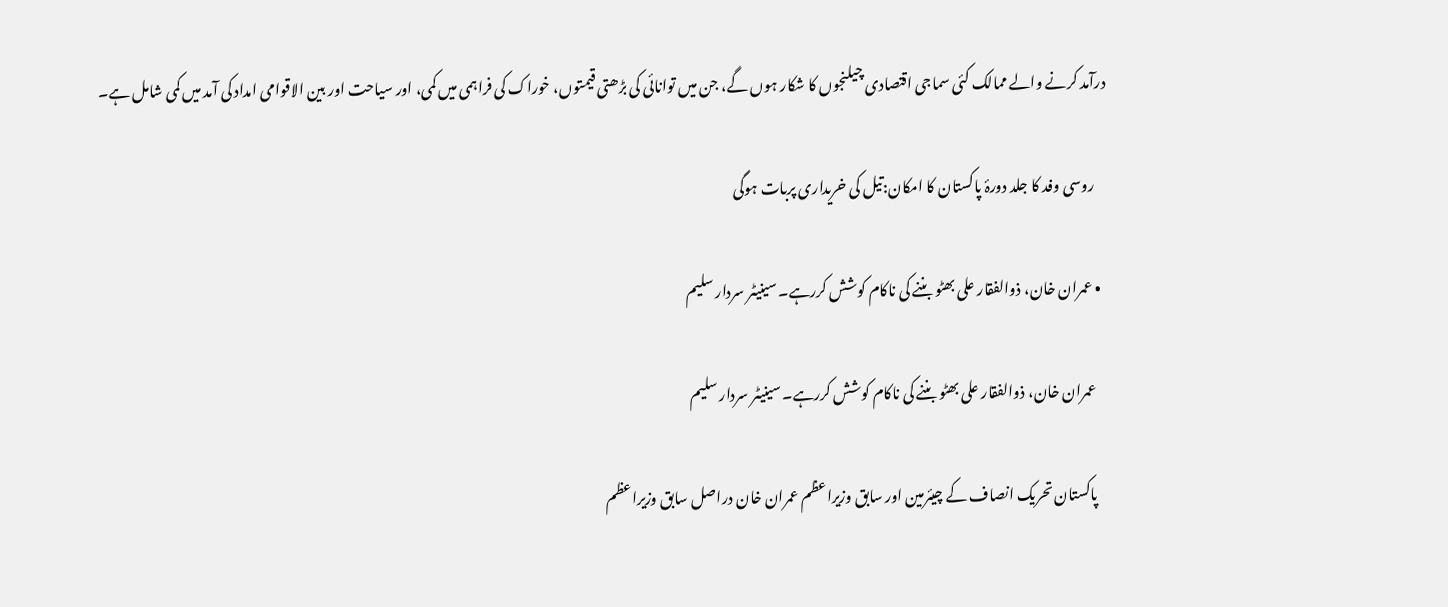درآمد کرنے والے ممالک کئی سماجی اقتصادی چیلنجوں کا شکار ہوں گے، جن میں توانائی کی بڑھتی قیمتوں، خوراک کی فراہمی میں کمی، اور سیاحت اور بین الاقوامی امداد کی آمد میں کمی شامل ہے۔

    روسی وفد کا جلد دورۂ پاکستان کا امکان:تیل کی خریداری پربات ہوگی

  • عمران خان، ذوالفقار علی بھٹو بننے کی ناکام کوشش کررہے۔ سینیٹر سردار سلیم

    عمران خان، ذوالفقار علی بھٹو بننے کی ناکام کوشش کررہے۔ سینیٹر سردار سلیم

    پاکستان تحریک انصاف کے چیئرمین اور سابق وزیراعظم عمران خان دراصل سابق وزیراعظم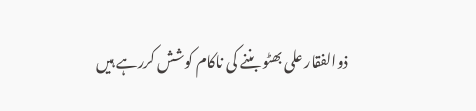ذوالفقار علی بھٹو بننے کی ناکام کوشش کررہے ہیں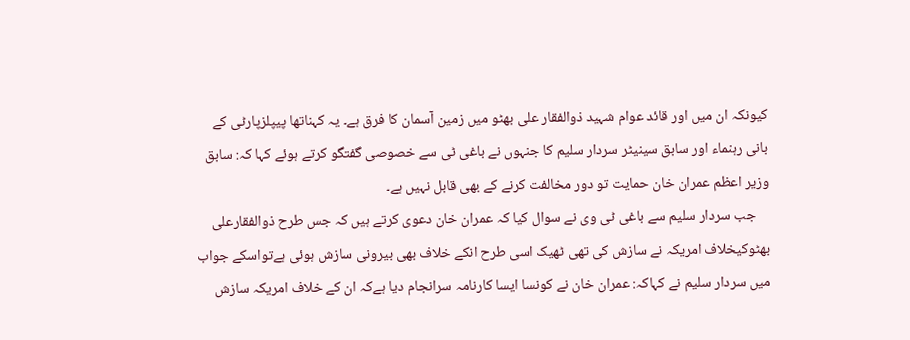کیونکہ ان میں اور قائد عوام شہید ذوالفقار علی بھٹو میں زمین آسمان کا فرق ہے۔ یہ کہناتھا پیپلزپارٹی کے بانی رہنماء اور سابق سینیٹر سردار سلیم کا جنہوں نے باغی ٹی سے خصوصی گفتگو کرتے ہوئے کہا کہ: سابق وزیر اعظم عمران خان حمایت تو دور مخالفت کرنے کے بھی قابل نہیں ہے۔
    جب سردار سلیم سے باغی ٹی وی نے سوال کیا کہ عمران خان دعوی کرتے ہیں کہ جس طرح ذوالفقارعلی بھٹوکیخلاف امریکہ نے سازش کی تھی ٹھیک اسی طرح انکے خلاف بھی بیرونی سازش ہوئی ہےتواسکے جواب میں سردار سلیم نے کہاکہ: عمران خان نے کونسا ایسا کارنامہ سرانجام دیا ہےکہ ان کے خلاف امریکہ سازش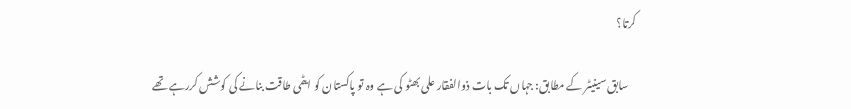کرتا؟

    سابق سینیٹر کے مطابق: جہاں تک بات ذوالفقار علی بھٹو کی ہے وہ تو پاکستان کو ایٹمی طاقت بنانے کی کوشش کررہے تھے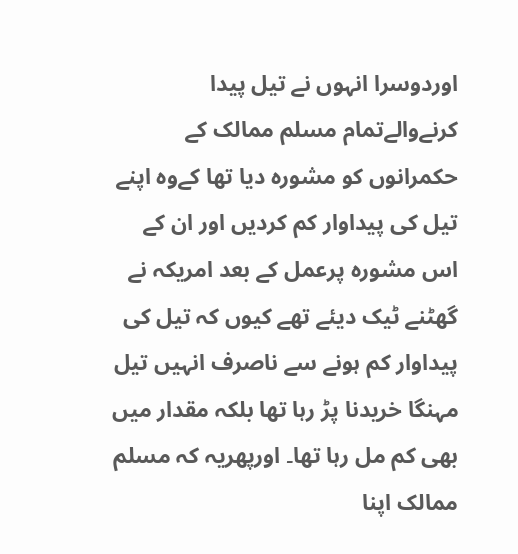اوردوسرا انہوں نے تیل پیدا کرنےوالےتمام مسلم ممالک کے حکمرانوں کو مشورہ دیا تھا کےوہ اپنے تیل کی پیداوار کم کردیں اور ان کے اس مشورہ پرعمل کے بعد امریکہ نے گھٹنے ٹیک دیئے تھے کیوں کہ تیل کی پیداوار کم ہونے سے ناصرف انہیں تیل مہنگا خریدنا پڑ رہا تھا بلکہ مقدار میں بھی کم مل رہا تھا۔ اورپھریہ کہ مسلم ممالک اپنا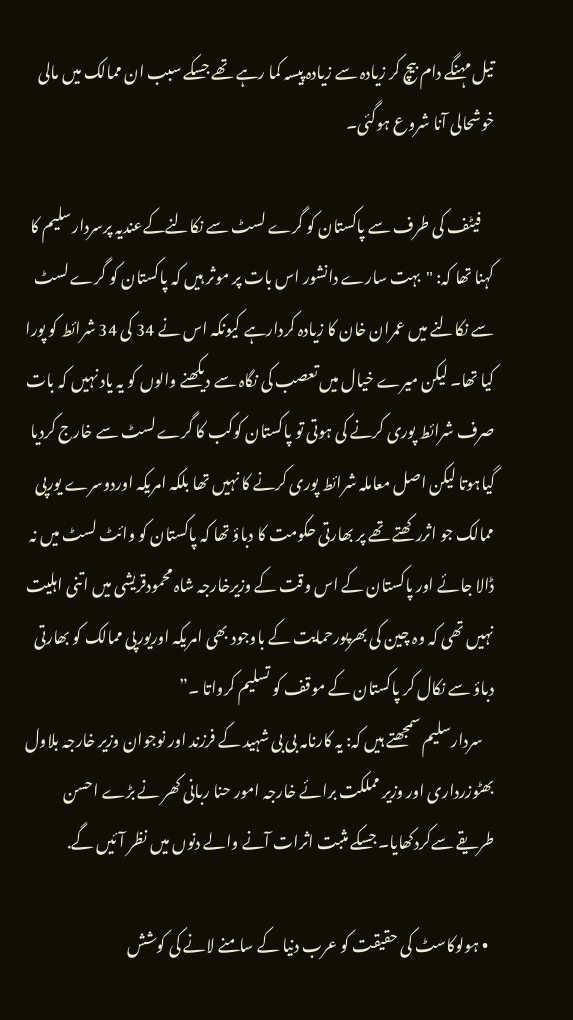تیل مہنگے دام بیچ کر زیادہ سے زیادہ پیسہ کما رہے تھے جسکے سبب ان ممالک میں مالی خوشحالی آنا شروع ہوگئی۔

    فیٹف کی طرف سے پاکستان کو گرے لسٹ سے نکالنےکےعندیہ پرسردارسلیم کا کہنا تھا کہ: "بہت سارے دانشور اس بات پر موثر ہیں کہ پاکستان کو گرے لسٹ سے نکالنے میں عمران خان کا زیادہ کردارہے کیونکہ اس نے 34 کی 34 شرائط کو پورا کیا تھا۔ لیکن میرے خیال میں تعصب کی نگاہ سے دیکھنے والوں کو یہ یاد نہیں کہ بات صرف شرائط پوری کرنے کی ہوتی تو پاکستان کوکب کا گرے لسٹ سے خارج کردیا گیاہوتا لیکن اصل معاملہ شرائط پوری کرنے کا نہیں تھا بلکہ امریکہ اوردوسرے یورپی ممالک جو اثررکھتے تھے پر بھارتی حکومت کا دباؤ تھا کہ پاکستان کو وائٹ لسٹ میں نہ ڈالا جائے اور پاکستان کے اس وقت کے وزیرخارجہ شاہ محمودقریشی میں اتنی اہلیت نہیں تھی کہ وہ چین کی بھرپورحمایت کے باوجود بھی امریکہ اوریورپی ممالک کو بھارتی دباؤ سے نکال کر پاکستان کے موقف کو تسلیم کرواتا ۔”
    سردارسلیم سمجھتے ہیں کہ: یہ کارنامہ بی بی شہید کے فرزند اور نوجوان وزیر خارجہ بلاول بھٹوزرداری اور وزیر مملکت برائے خارجہ امور حنا ربانی کھر نے بڑے احسن طریقے سےکردکھایا۔ جسکے مثبت اثرات آنے والے دنوں میں نظر آئیں گے.

  • ہولوکاسٹ کی حقیقت کو عرب دنیا کے سامنے لانے کی کوشش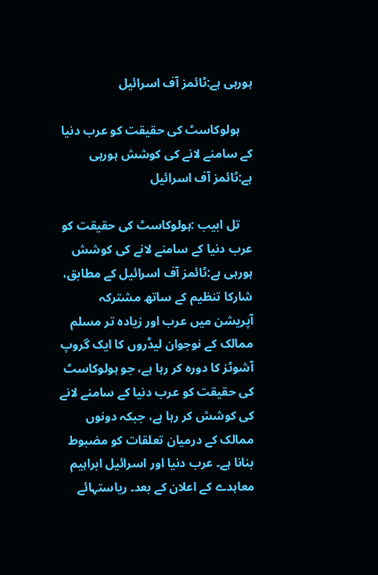ہورہی ہے:ٹائمز آف اسرائیل

    ہولوکاسٹ کی حقیقت کو عرب دنیا کے سامنے لانے کی کوشش ہورہی ہے:ٹائمز آف اسرائیل

    تل ابیب :ہولوکاسٹ کی حقیقت کو عرب دنیا کے سامنے لانے کی کوشش ہورہی ہے:ٹائمز آف اسرائیل کے مطابق، شارکا تنظیم کے ساتھ مشترکہ آپریشن میں عرب اور زیادہ تر مسلم ممالک کے نوجوان لیڈروں کا ایک گروپ آشوٹز کا دورہ کر رہا ہے، جو ہولوکاسٹ کی حقیقت کو عرب دنیا کے سامنے لانے کی کوشش کر رہا ہے، جبکہ دونوں ممالک کے درمیان تعلقات کو مضبوط بنانا ہے۔ عرب دنیا اور اسرائیل ابراہیم معاہدے کے اعلان کے بعد۔ ریاستہائے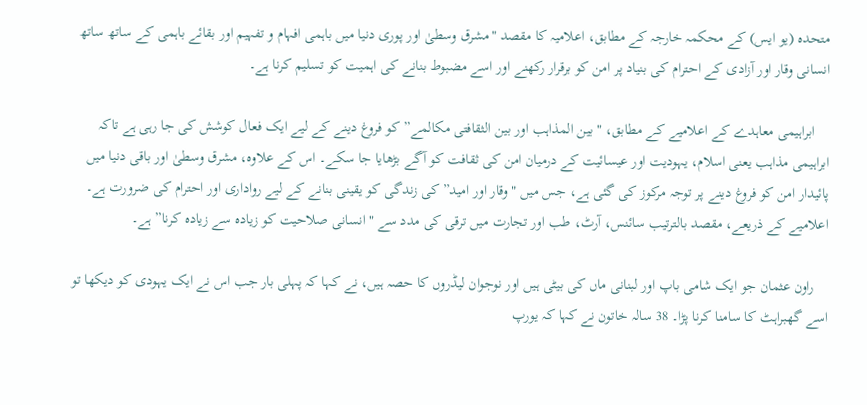متحدہ (یو ایس) کے محکمہ خارجہ کے مطابق، اعلامیہ کا مقصد "مشرق وسطیٰ اور پوری دنیا میں باہمی افہام و تفہیم اور بقائے باہمی کے ساتھ ساتھ انسانی وقار اور آزادی کے احترام کی بنیاد پر امن کو برقرار رکھنے اور اسے مضبوط بنانے کی اہمیت کو تسلیم کرنا ہے۔

    ابراہیمی معاہدے کے اعلامیے کے مطابق، "بین المذاہب اور بین الثقافتی مکالمے” کو فروغ دینے کے لیے ایک فعال کوشش کی جا رہی ہے تاکہ ابراہیمی مذاہب یعنی اسلام، یہودیت اور عیسائیت کے درمیان امن کی ثقافت کو آگے بڑھایا جا سکے۔ اس کے علاوہ، مشرق وسطیٰ اور باقی دنیا میں پائیدار امن کو فروغ دینے پر توجہ مرکوز کی گئی ہے، جس میں "وقار اور امید” کی زندگی کو یقینی بنانے کے لیے رواداری اور احترام کی ضرورت ہے۔ اعلامیے کے ذریعے، مقصد بالترتیب سائنس، آرٹ، طب اور تجارت میں ترقی کی مدد سے "انسانی صلاحیت کو زیادہ سے زیادہ کرنا” ہے۔

    راون عثمان جو ایک شامی باپ اور لبنانی ماں کی بیٹی ہیں اور نوجوان لیڈروں کا حصہ ہیں، نے کہا کہ پہلی بار جب اس نے ایک یہودی کو دیکھا تو اسے گھبراہٹ کا سامنا کرنا پڑا۔ 38 سالہ خاتون نے کہا کہ یورپ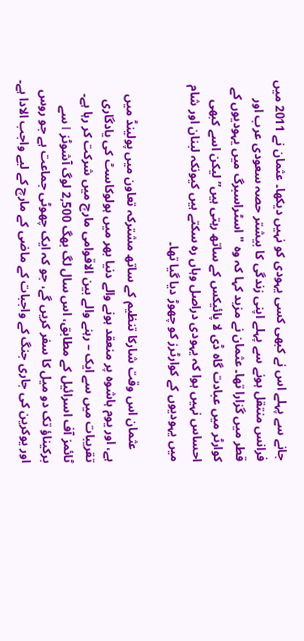جانے سے پہلے اس نے کبھی کسی یہودی کو نہیں دیکھا۔ عثمان نے 2011 میں فرانس منتقل ہونے سے پہلے اپنی زندگی کا بیشتر حصہ سعودی عرب اور قطر میں گزارا تھا۔ عثمان نے مزید کہا کہ وہ "اسٹراسبرگ میں یہودیوں کے کوارٹر میں عبادت گاہ ڈی لا پائیکس کے ساتھ رہتی ہیں” لیکن اسے کبھی احساس نہیں ہوا کہ یہودی دراصل وہاں رہ سکتے ہیں کیونکہ لبنان اور شام میں یہودیوں کے کوارٹرز کو چھوڑ دیا گیا تھا۔

    عثمان اس وقت شارکا تنظیم کے ساتھ مشترکہ تعاون میں پولینڈ میں ہے، اور یوم ہاشوہ پر منعقد ہونے والے دنیا بھر میں ہولوکاسٹ کی یادگاری تقریبات میں سے ایک – رہنے والے بین الاقوامی مارچ میں شرکت کر رہا ہے۔ ٹائمز آف اسرائیل کے مطابق، اس سال لگ بھگ 2,500 لوگ آشوٹز I سے برکیناؤ تک دو میل کا سفر کریں گے، جو کہ ایک چھوٹی جماعت ہے جو روس اور یوکرین کی جاری جنگ کے واجبات کے ماضی کے مارچ کے لیے واجب الادا ہے۔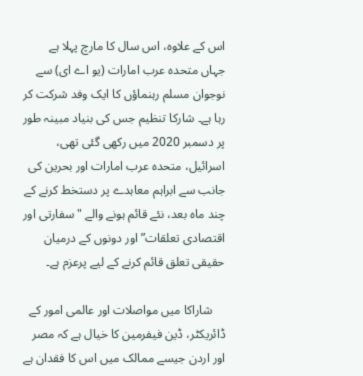اس کے علاوہ، اس سال کا مارچ پہلا ہے جہاں متحدہ عرب امارات (یو اے ای) سے نوجوان مسلم رہنماؤں کا ایک وفد شرکت کر رہا ہے۔ شارکا تنظیم جس کی بنیاد مبینہ طور پر دسمبر 2020 میں رکھی گئی تھی، اسرائیل، متحدہ عرب امارات اور بحرین کی جانب سے ابراہم معاہدے پر دستخط کرنے کے چند ماہ بعد، نئے قائم ہونے والے "سفارتی اور اقتصادی تعلقات” اور دونوں کے درمیان حقیقی تعلق قائم کرنے کے لیے پرعزم ہے۔

    شاراکا میں مواصلات اور عالمی امور کے ڈائریکٹر، ڈین فیفرمین کا خیال ہے کہ مصر اور اردن جیسے ممالک میں اس کا فقدان ہے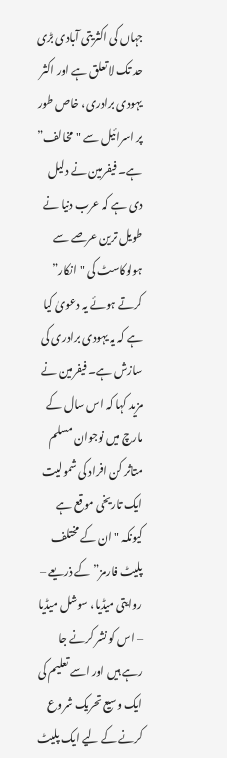جہاں کی اکثریتی آبادی بڑی حد تک لاتعلق ہے اور اکثر یہودی برادری، خاص طور پر اسرائیل سے "مخالف” ہے۔ فیفرمین نے دلیل دی ہے کہ عرب دنیا نے طویل ترین عرصے سے ہولوکاسٹ کی "انکار” کرتے ہوئے یہ دعویٰ کیا ہے کہ یہ یہودی برادری کی سازش ہے۔ فیفرمین نے مزید کہا کہ اس سال کے مارچ میں نوجوان مسلم متاثر کن افراد کی شمولیت ایک تاریخی موقع ہے کیونکہ "ان کے مختلف پلیٹ فارمز” کے ذریعے – روایتی میڈیا، سوشل میڈیا – اس کو نشر کرنے جا رہے ہیں اور اسے تعلیم کی ایک وسیع تحریک شروع کرنے کے لیے ایک پلیٹ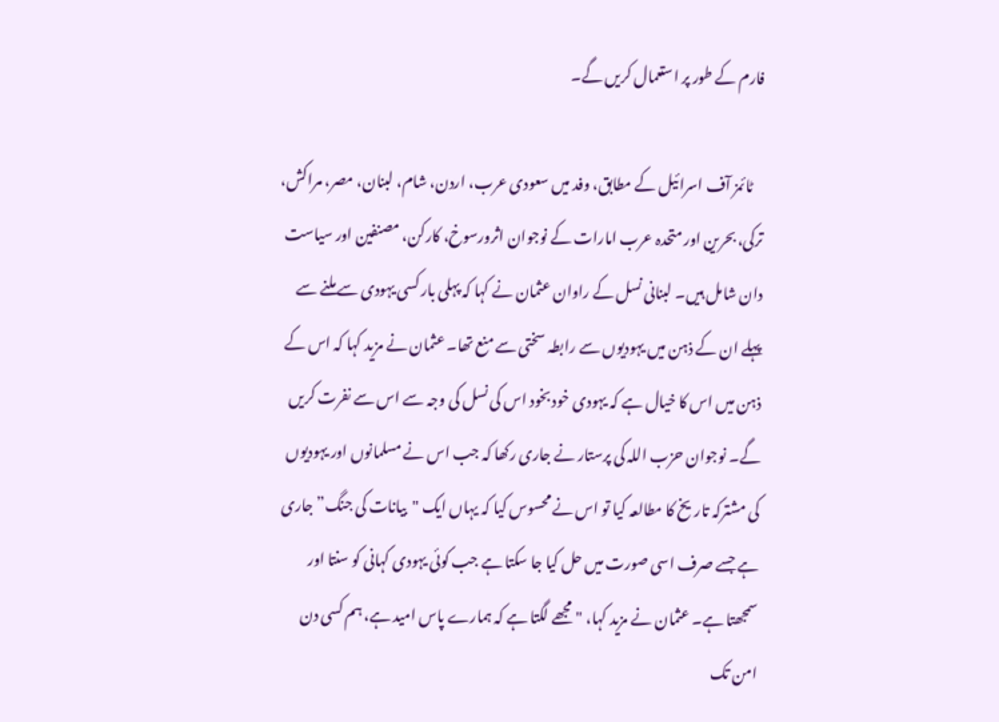فارم کے طور پر استعمال کریں گے۔

    ٹائمز آف اسرائیل کے مطابق، وفد میں سعودی عرب، اردن، شام، لبنان، مصر، مراکش، ترکی، بحرین اور متحدہ عرب امارات کے نوجوان اثرورسوخ، کارکن، مصنفین اور سیاست دان شامل ہیں۔ لبنانی نسل کے راوان عثمان نے کہا کہ پہلی بار کسی یہودی سے ملنے سے پہلے ان کے ذہن میں یہودیوں سے رابطہ سختی سے منع تھا۔ عثمان نے مزید کہا کہ اس کے ذہن میں اس کا خیال ہے کہ یہودی خود بخود اس کی نسل کی وجہ سے اس سے نفرت کریں گے۔ نوجوان حزب اللہ کی پرستار نے جاری رکھا کہ جب اس نے مسلمانوں اور یہودیوں کی مشترکہ تاریخ کا مطالعہ کیا تو اس نے محسوس کیا کہ یہاں ایک "بیانات کی جنگ” جاری ہے جسے صرف اسی صورت میں حل کیا جا سکتا ہے جب کوئی یہودی کہانی کو سنتا اور سمجھتا ہے۔ عثمان نے مزید کہا، "مجھے لگتا ہے کہ ہمارے پاس امید ہے، ہم کسی دن امن تک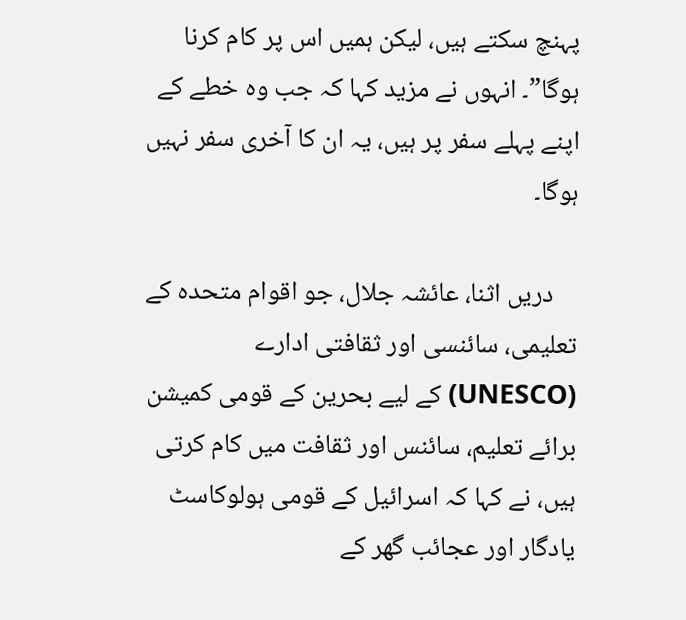پہنچ سکتے ہیں، لیکن ہمیں اس پر کام کرنا ہوگا”۔ انہوں نے مزید کہا کہ جب وہ خطے کے اپنے پہلے سفر پر ہیں، یہ ان کا آخری سفر نہیں ہوگا۔

    دریں اثنا، عائشہ جلال، جو اقوام متحدہ کے تعلیمی، سائنسی اور ثقافتی ادارے (UNESCO) کے لیے بحرین کے قومی کمیشن برائے تعلیم، سائنس اور ثقافت میں کام کرتی ہیں، نے کہا کہ اسرائیل کے قومی ہولوکاسٹ یادگار اور عجائب گھر کے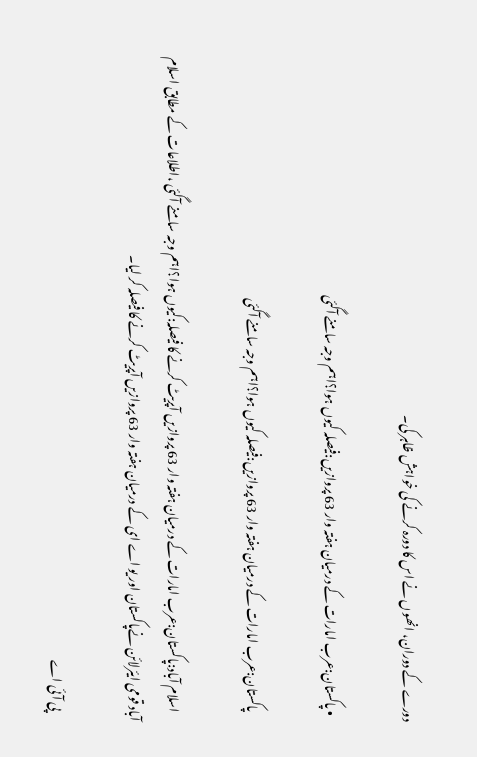دورے کے دوران، انھوں نے اس کا دورہ کرنے کی خواہش ظاہر کی۔

  • پاکستان:عرب امارات کے درمیان ہفتہ وار 63 پروازیں:فیصلہ کیوں ہوا؟اہم وجہ سامنے آگئی

    پاکستان:عرب امارات کے درمیان ہفتہ وار 63 پروازیں:فیصلہ کیوں ہوا؟اہم وجہ سامنے آگئی

    اسلام آباد:پاکستان:عرب امارات کے درمیان ہفتہ وار 63 پروازیں آپریٹ کرنے کا فیصلہ:کیوں ہوا؟اہم وجہ سامنے آگئی ،اطلاعات کے مطابق اسلام آباد قومی ایئرلائن نےپاکستان اور یو اے ای کے درمیان ہفتہ وار 63 پروازیں آپریٹ کرنے کا فیصلہ کر لیا۔

    پی آئی اے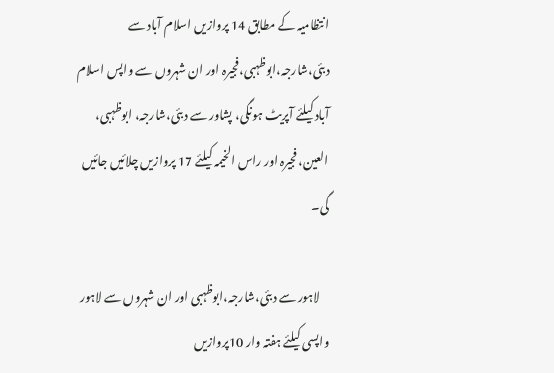انتظامیہ کے مطابق 14 پروازیں اسلام آباد سے دبئی،شارجہ،ابوظہبی،فجیرہ اور ان شہروں سے واپس اسلام آباد کیلئے آپریٹ ہونگی، پشاور سے دبئی،شارجہ، ابوظہبی، العین، فجیرہ اور راس الخیمہ کیلئے 17 پروازیں چلائیں جائیں گی۔

    لاہور سے دبئی،شارجہ،ابوظہبی اور ان شہروں سے لاہور واپسی کیلئے ہفتہ وار 10پروازیں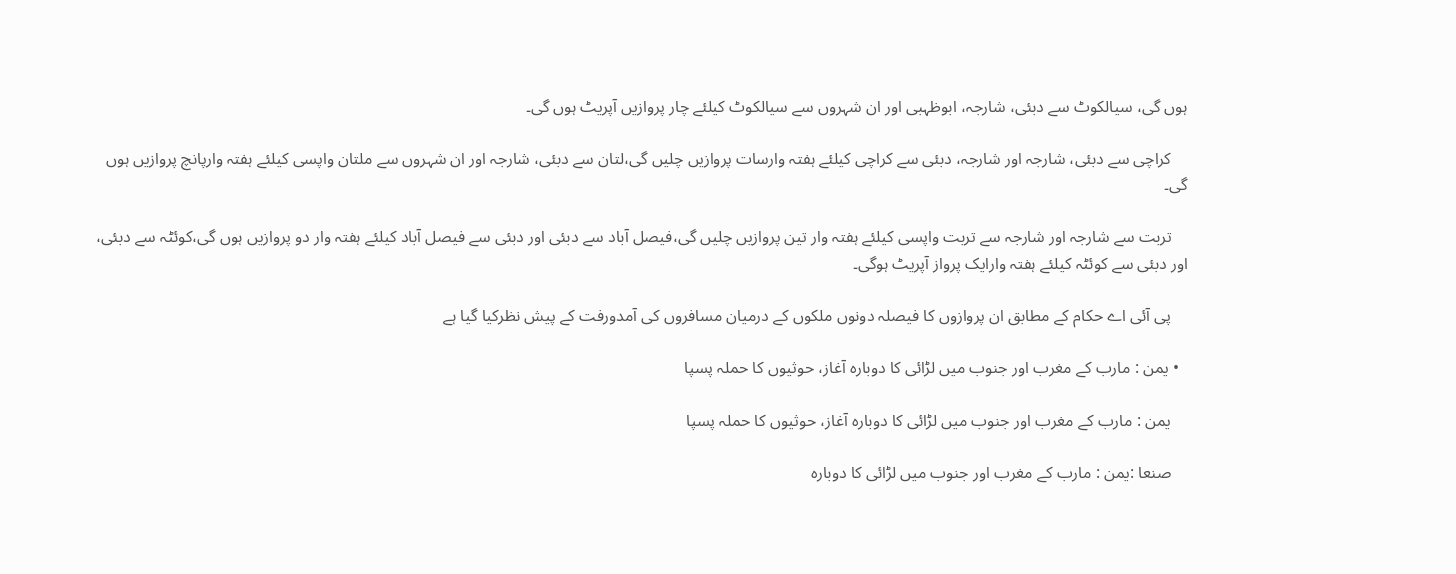ہوں گی، سیالکوٹ سے دبئی، شارجہ، ابوظہبی اور ان شہروں سے سیالکوٹ کیلئے چار پروازیں آپریٹ ہوں گی۔

    کراچی سے دبئی، شارجہ اور شارجہ، دبئی سے کراچی کیلئے ہفتہ وارسات پروازیں چلیں گی،لتان سے دبئی، شارجہ اور ان شہروں سے ملتان واپسی کیلئے ہفتہ وارپانچ پروازیں ہوں گی۔

    تربت سے شارجہ اور شارجہ سے تربت واپسی کیلئے ہفتہ وار تین پروازیں چلیں گی،فیصل آباد سے دبئی اور دبئی سے فیصل آباد کیلئے ہفتہ وار دو پروازیں ہوں گی،کوئٹہ سے دبئی، اور دبئی سے کوئٹہ کیلئے ہفتہ وارایک پرواز آپریٹ ہوگی۔

    پی آئی اے حکام کے مطابق ان پروازوں کا فیصلہ دونوں ملکوں‌ کے درمیان مسافروں کی آمدورفت کے پیش نظرکیا گیا ہے

  • یمن : مارب کے مغرب اور جنوب میں لڑائی کا دوبارہ آغاز، حوثیوں کا حملہ پسپا

    یمن : مارب کے مغرب اور جنوب میں لڑائی کا دوبارہ آغاز، حوثیوں کا حملہ پسپا

    صنعا :یمن : مارب کے مغرب اور جنوب میں لڑائی کا دوبارہ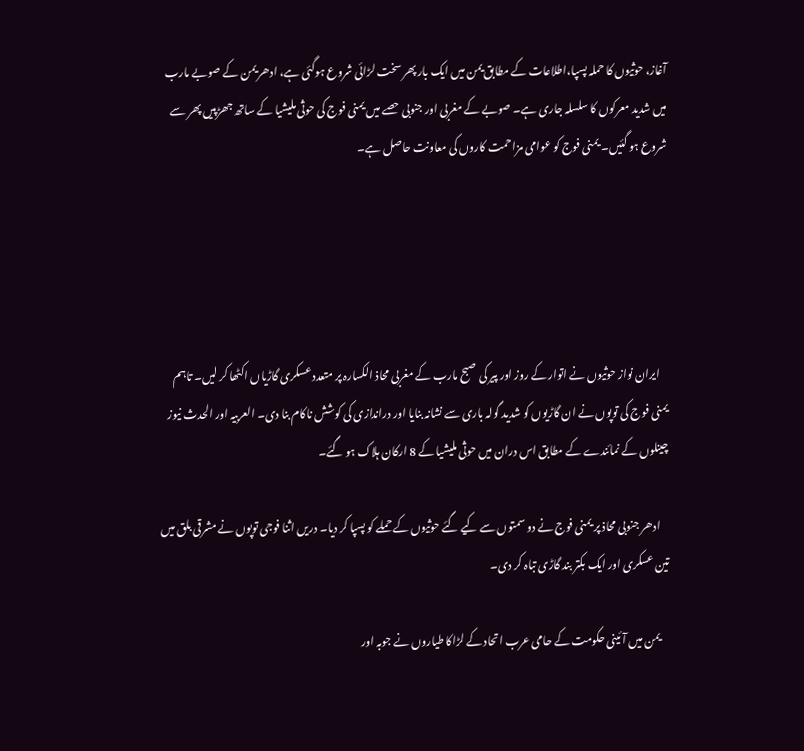آغاز، حوثیوں کا حملہ پسپا،اطلاعات کے مطابق یمن میں‌ ایک بار پھر سخت لڑائی شروع ہوگئی ہے، ادھر یمن کے صوبے مارب میں شدید معرکوں کا سلسلہ جاری ہے۔ صوبے کے مغربی اور جنوبی حصے میں یمنی فوج کی حوثی ملیشیا کے ساتھ جھڑپیں پھر سے شروع ہو گئیں۔ یمنی فوج کو عوامی مزاحمت کاروں کی معاونت حاصل ہے۔





    ایران نواز حوثیوں نے اتوار کے روز اور پیر کی صبح مارب کے مغربی محاذ الکسارہ پر متعدد عسکری گاڑیاں اکٹھا کر لیں۔ تاہم یمنی فوج کی توپوں نے ان گاڑیوں کو شدید گولہ باری سے نشانہ بنایا اور دراندازی کی کوشش ناکام بنا دی۔ العربیہ اور الحدث نیوز چینلوں کے نمائندے کے مطابق اس دران میں حوثی ملیشیا کے 8 ارکان ہلاک ہو گئے۔

    ادھر جنوبی محاذ پر یمنی فوج نے دو سمتوں سے کیے گئے حوثیوں کے حملے کو پسپا کر دیا۔ دریں اثنا فوجی توپوں نے مشرقی بلق میں تین عسکری اور ایک بکتر بند گاڑی تباہ کر دی۔

    یمن میں آئینی حکومت کے حامی عرب اتحاد کے لڑاکا طیاروں نے جوبہ اور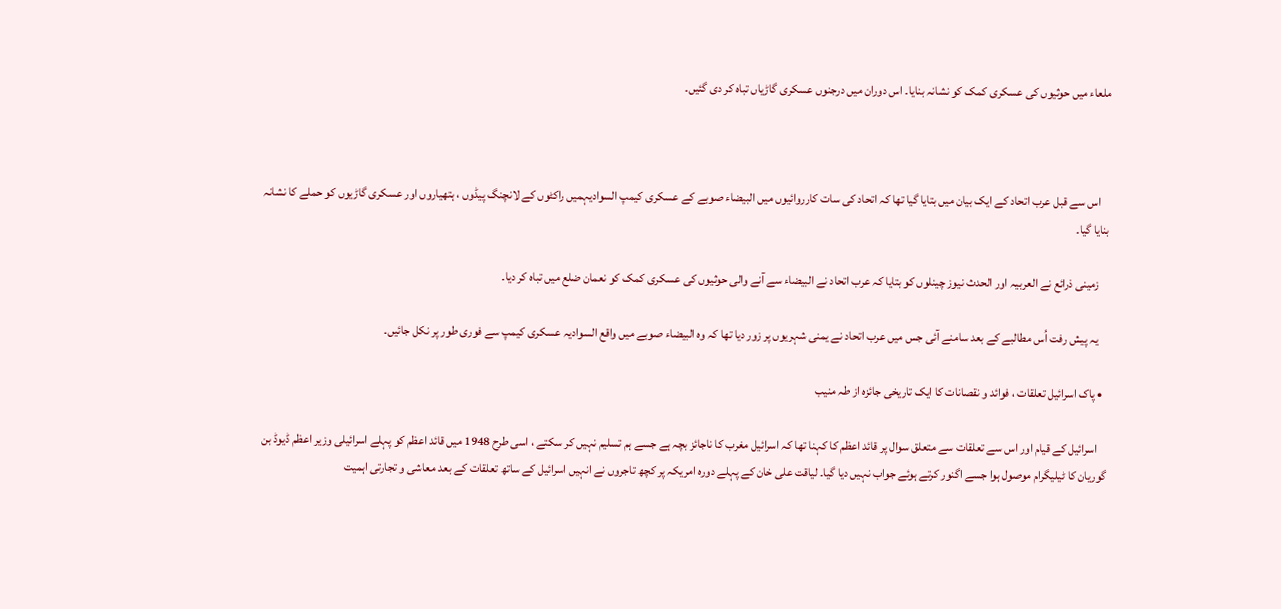ملعاء میں حوثیوں کی عسکری کمک کو نشانہ بنایا۔ اس دوران میں درجنوں عسکری گاڑیاں تباہ کر دی گئیں۔



    اس سے قبل عرب اتحاد کے ایک بیان میں بتایا گیا تھا کہ اتحاد کی سات کارروائیوں میں البیضاء صوبے کے عسکری کیمپ السوادیہمیں راکٹوں کے لانچنگ پیڈوں ، ہتھیاروں اور عسکری گاڑیوں کو حملے کا نشانہ بنایا گیا۔

    زمینی ذرائع نے العربیہ اور الحدث نیوز چینلوں کو بتایا کہ عرب اتحاد نے البیضاء سے آنے والی حوثیوں کی عسکری کمک کو نعمان ضلع میں تباہ کر دیا۔

    یہ پیش رفت اُس مطالبے کے بعد سامنے آئی جس میں عرب اتحاد نے یمنی شہریوں پر زور دیا تھا کہ وہ البیضاء صوبے میں واقع السوادیہ عسکری کیمپ سے فوری طور پر نکل جائیں۔

  • پاک اسرائیل تعلقات ، فوائد و نقصانات کا ایک تاریخی جائزہ از طہ منیب

    اسرائیل کے قیام اور اس سے تعلقات سے متعلق سوال پر قائد اعظم کا کہنا تھا کہ اسرائیل مغرب کا ناجائز بچہ ہے جسے ہم تسلیم نہیں کر سکتے ، اسی طرح 1948 میں قائد اعظم کو پہلے اسرائیلی وزیر اعظم ڈیوڈ بن گوریان کا ٹیلیگرام موصول ہوا جسے اگنور کرتے ہوئے جواب نہیں دیا گیا۔ لیاقت علی خان کے پہلے دورہ امریکہ پر کچھ تاجروں نے انہیں اسرائیل کے ساتھ تعلقات کے بعد معاشی و تجارتی اہمیت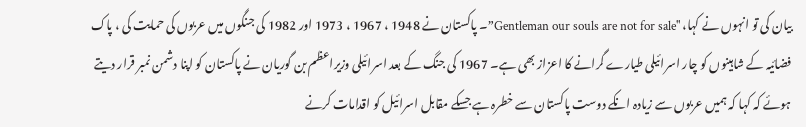بیان کی تو انہوں نے کہا، "Gentleman our souls are not for sale”۔ پاکستان نے 1948 ، 1967 ، 1973 اور 1982 کی جنگوں میں عربوں کی حمایت کی ، پاک فضائیہ کے شاہینوں کو چار اسرائیلی طیارے گرانے کا اعزاز بھی ہے۔ 1967 کی جنگ کے بعد اسرائیلی وزیراعظم بن گوریان نے پاکستان کو اپنا دشمن نمبر قرار دیتے ہوئے کہ کہا کہ ہمیں عربوں سے زیادہ انکے دوست پاکستان سے خطرہ ہے جسکے مقابل اسرائیل کو اقدامات کرنے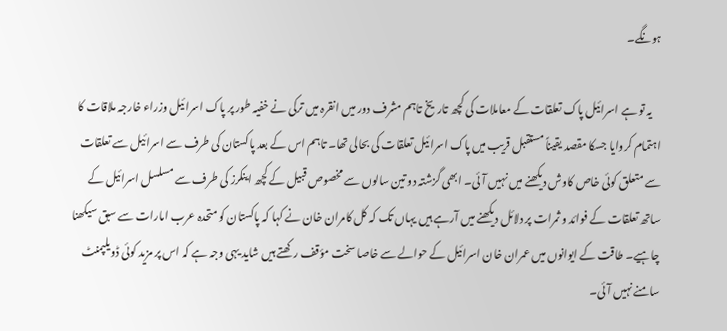ہونگے۔

    یہ تو ہے اسرائیل پاک تعلقات کے معاملات کی کچھ تاریخ تاہم مشرف دور میں انقرہ میں ترکی نے خفیہ طور پر پاک اسرائیل وزراء خارجہ ملاقات کا اہتمام کروایا جسکا مقصد یقیناً مستقبل قریب میں پاک اسرائیل تعلقات کی بحالی تھا۔ تاہم اس کے بعد پاکستان کی طرف سے اسرائیل سے تعلقات سے متعلق کوئی خاص کاوش دیکھنے میں نہیں آئی۔ ابھی گزشتہ دو تین سالوں سے مخصوص قبیل کے کچھ اینکرز کی طرف سے مسلسل اسرائیل کے ساتھ تعلقات کے فوائد و ثمرات پر دلائل دیکھنے میں آرہے ہیں یہاں تک کہ کل کامران خان نے کہا کہ پاکستان کو متحدہ عرب امارات سے سبق سیکھنا چاہیے۔ طاقت کے ایوانوں میں عمران خان اسرائیل کے حوالے سے خاصا سخت مؤقف رکھتے ہیں شاید یہی وجہ ہے کہ اس پر مزید کوئی ڈویلپمنٹ سامنے نہیں آئی۔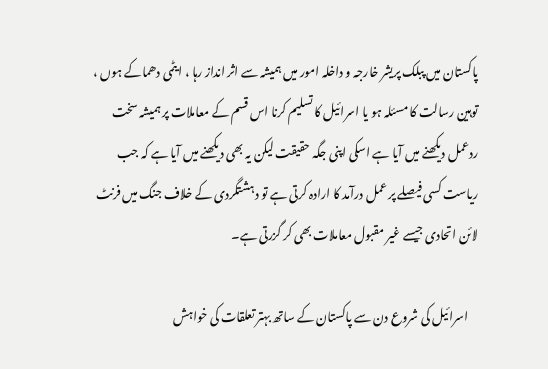پاکستان میں پبلک پریشر خارجہ و داخلہ امور میں ہمیشہ سے اثر انداز رہا ، ایٹمی دھماکے ہوں ، توہین رسالت کا مسئلہ ہو یا اسرائیل کا تسلیم کرنا اس قسم کے معاملات پر ہمیشہ سخت ردعمل دیکھنے میں آیا ہے اسکی اپنی جگہ حقیقت لیکن یہ بھی دیکھنے میں آیا ہے کہ جب ریاست کسی فیصلے پر عمل درآمد کا ارادہ کرتی ہے تو دہشتگردی کے خلاف جنگ میں فرنٹ لائن اتحادی جیسے غیر مقبول معاملات بھی کر گزرتی ہے۔

    اسرائیل کی شروع دن سے پاکستان کے ساتھ بہتر تعلقات کی خواہش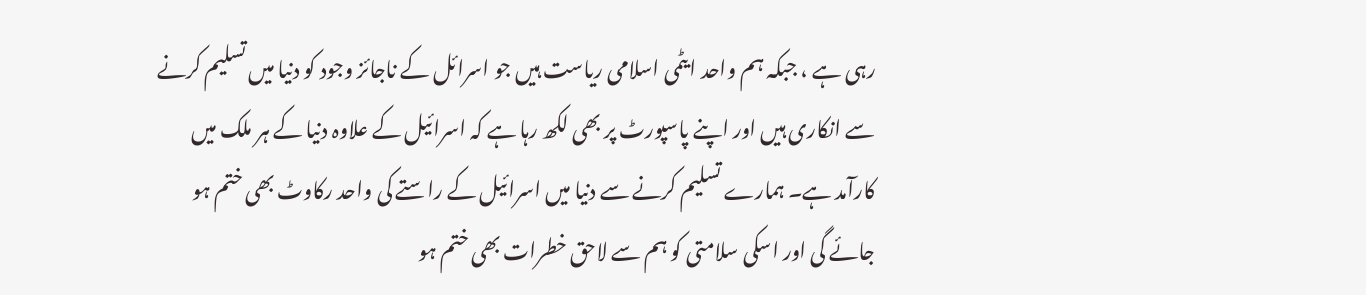رہی ہے ، جبکہ ہم واحد ایٹمی اسلامی ریاست ہیں جو اسرائل کے ناجائز وجود کو دنیا میں تسلیم کرنے سے انکاری ہیں اور اپنے پاسپورٹ پر بھی لکھ رہا ہے کہ اسرائیل کے علاوہ دنیا کے ہر ملک میں کارآمد ہے۔ ہمارے تسلیم کرنے سے دنیا میں اسرائیل کے راستے کی واحد رکاوٹ بھی ختم ہو جائے گی اور اسکی سلامتی کو ہم سے لاحق خطرات بھی ختم ہو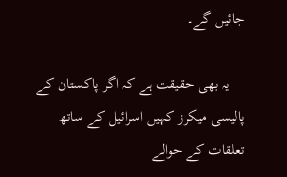جائیں گے۔

    یہ بھی حقیقت ہے کہ اگر پاکستان کے پالیسی میکرز کہیں اسرائیل کے ساتھ تعلقات کے حوالے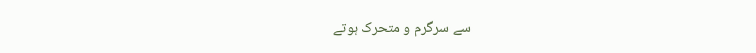سے سرگرم و متحرک ہوتے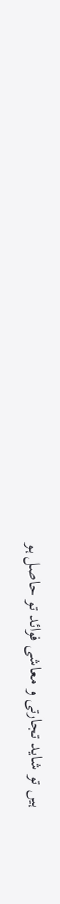ہیں تو شاید تجارتی و معاشی فوائد تو حاصل ہو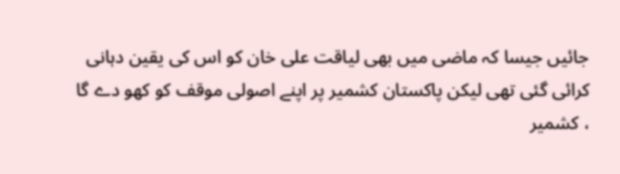جائیں جیسا کہ ماضی میں بھی لیاقت علی خان کو اس کی یقین دہانی کرائی گئی تھی لیکن پاکستان کشمیر پر اپنے اصولی موقف کو کھو دے گا ، کشمیر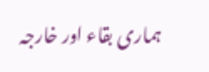ہماری بقاء اور خارجہ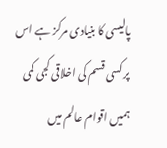پالیسی کا بنیادی مرکز ہے اس پر کسی قسم کی اخلاقی کجی کمی ہمیں اقوام عالم میں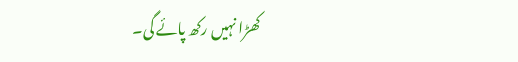کھڑا نہیں رکھ پائے گی۔